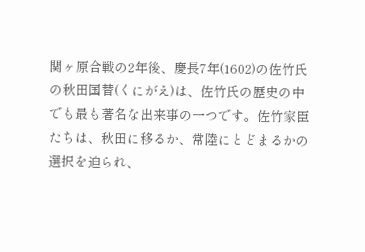関ヶ原合戦の2年後、慶長7年(1602)の佐竹氏の秋田国替(くにがえ)は、佐竹氏の歴史の中でも最も著名な出来事の一つです。佐竹家臣たちは、秋田に移るか、常陸にとどまるかの選択を迫られ、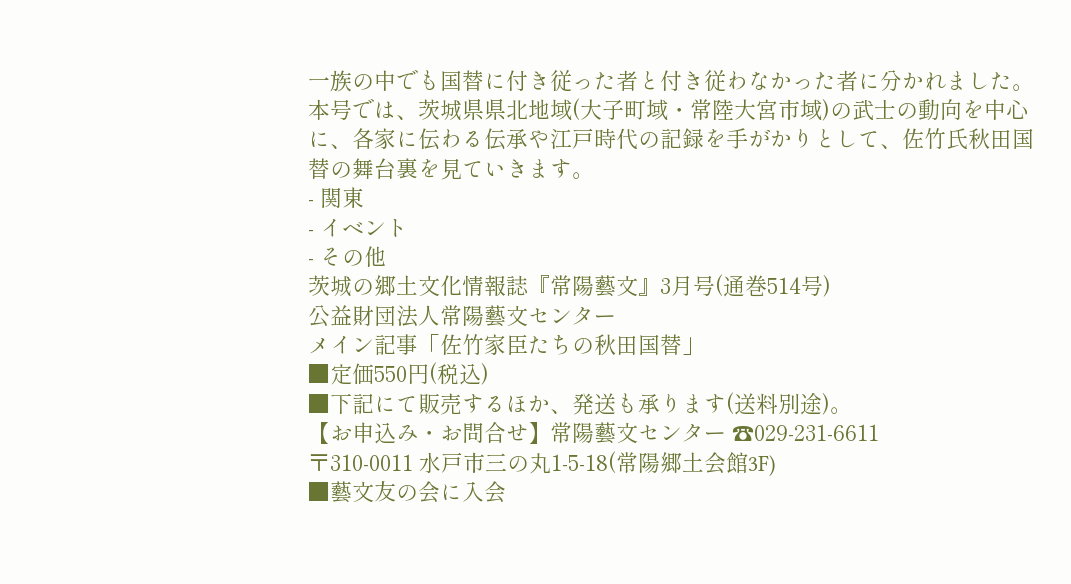一族の中でも国替に付き従った者と付き従わなかった者に分かれました。
本号では、茨城県県北地域(大子町域・常陸大宮市域)の武士の動向を中心に、各家に伝わる伝承や江戸時代の記録を手がかりとして、佐竹氏秋田国替の舞台裏を見ていきます。
- 関東
- イベント
- その他
茨城の郷土文化情報誌『常陽藝文』3月号(通巻514号)
公益財団法人常陽藝文センター
メイン記事「佐竹家臣たちの秋田国替」
■定価550円(税込)
■下記にて販売するほか、発送も承ります(送料別途)。
【お申込み・お問合せ】常陽藝文センター ☎029-231-6611
〒310-0011 水戸市三の丸1-5-18(常陽郷土会館3F)
■藝文友の会に入会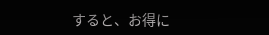すると、お得に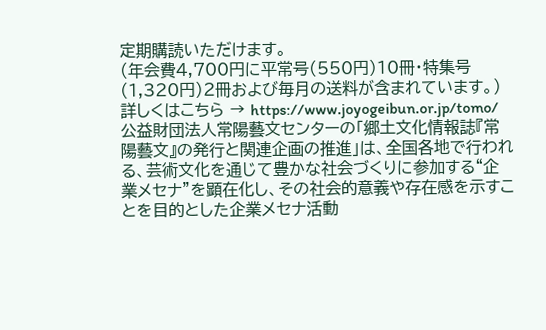定期購読いただけます。
(年会費4,700円に平常号(550円)10冊・特集号(1,320円)2冊および毎月の送料が含まれています。)
詳しくはこちら → https://www.joyogeibun.or.jp/tomo/
公益財団法人常陽藝文センターの「郷土文化情報誌『常陽藝文』の発行と関連企画の推進」は、全国各地で行われる、芸術文化を通じて豊かな社会づくりに参加する“企業メセナ”を顕在化し、その社会的意義や存在感を示すことを目的とした企業メセナ活動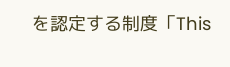を認定する制度「This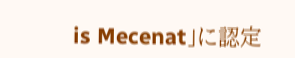is Mecenat」に認定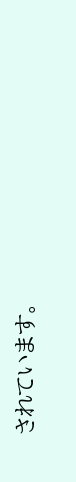されています。